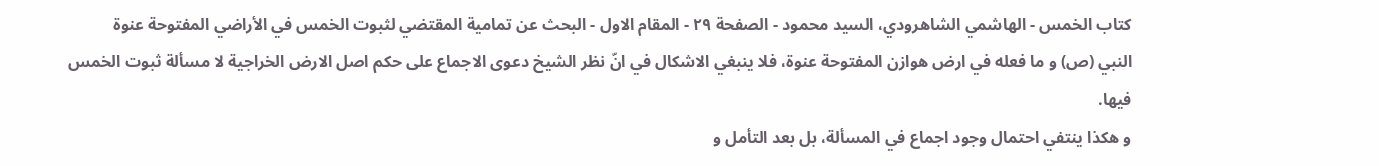كتاب الخمس - الهاشمي الشاهرودي، السيد محمود - الصفحة ٢٩ - المقام الاول - البحث عن تمامية المقتضي لثبوت الخمس في الأراضي المفتوحة عنوة
النبي (ص) و ما فعله في ارض هوازن المفتوحة عنوة، فلا ينبغي الاشكال في انّ نظر الشيخ دعوى الاجماع على حكم اصل الارض الخراجية لا مسألة ثبوت الخمس فيها.
و هكذا ينتفي احتمال وجود اجماع في المسألة، بل بعد التأمل و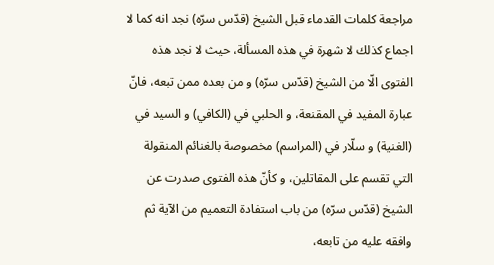مراجعة كلمات القدماء قبل الشيخ (قدّس سرّه) نجد انه كما لا اجماع كذلك لا شهرة في هذه المسألة، حيث لا نجد هذه الفتوى الّا من الشيخ (قدّس سرّه) و من بعده ممن تبعه، فانّ عبارة المفيد في المقنعة، و الحلبي في (الكافي) و السيد في (الغنية) و سلّار في (المراسم) مخصوصة بالغنائم المنقولة التي تقسم على المقاتلين، و كأنّ هذه الفتوى صدرت عن الشيخ (قدّس سرّه) من باب استفادة التعميم من الآية ثم وافقه عليه من تابعه،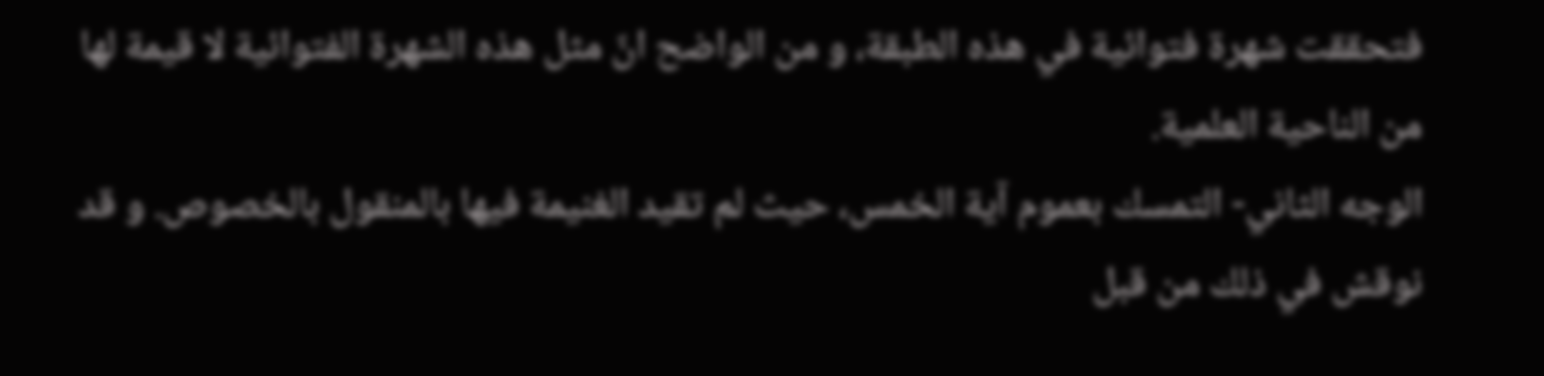فتحققت شهرة فتوائية في هذه الطبقة، و من الواضح انّ مثل هذه الشهرة الفتوائية لا قيمة لها من الناحية العلمية.
الوجه الثاني- التمسك بعموم آية الخمس، حيث لم تقيد الغنيمة فيها بالمنقول بالخصوص. و قد نوقش في ذلك من قبل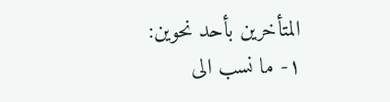المتأخرين بأحد نحوين:
١- ما نسب الى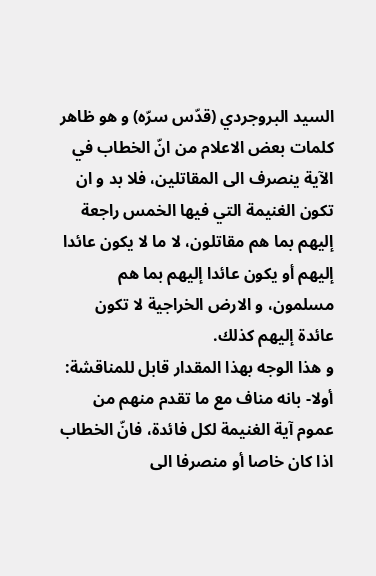السيد البروجردي (قدّس سرّه) و هو ظاهر كلمات بعض الاعلام من انّ الخطاب في الآية ينصرف الى المقاتلين، فلا بد و ان تكون الغنيمة التي فيها الخمس راجعة إليهم بما هم مقاتلون، لا ما لا يكون عائدا إليهم أو يكون عائدا إليهم بما هم مسلمون، و الارض الخراجية لا تكون عائدة إليهم كذلك.
و هذا الوجه بهذا المقدار قابل للمناقشة:
أولا- بانه مناف مع ما تقدم منهم من عموم آية الغنيمة لكل فائدة، فانّ الخطاب اذا كان خاصا أو منصرفا الى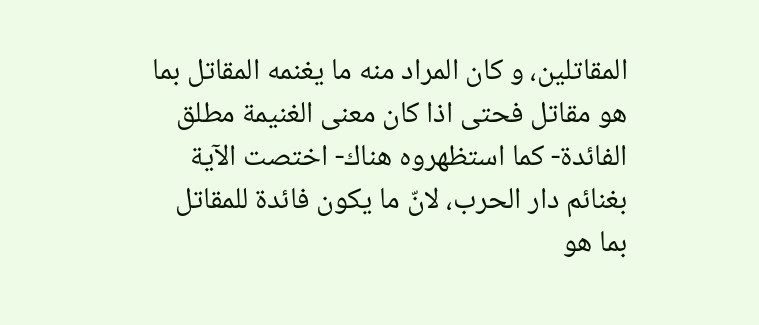المقاتلين، و كان المراد منه ما يغنمه المقاتل بما هو مقاتل فحتى اذا كان معنى الغنيمة مطلق الفائدة- كما استظهروه هناك- اختصت الآية بغنائم دار الحرب، لانّ ما يكون فائدة للمقاتل بما هو